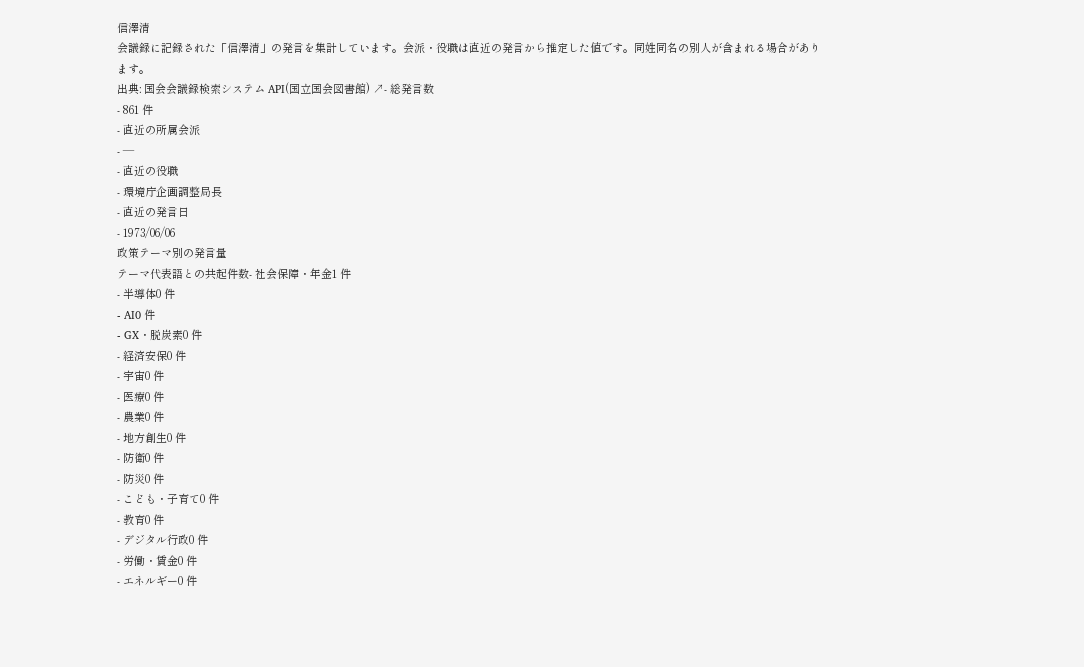信澤清
会議録に記録された「信澤清」の発言を集計しています。会派・役職は直近の発言から推定した値です。同姓同名の別人が含まれる場合があります。
出典: 国会会議録検索システム API(国立国会図書館) ↗- 総発言数
- 861 件
- 直近の所属会派
- —
- 直近の役職
- 環境庁企画調整局長
- 直近の発言日
- 1973/06/06
政策テーマ別の発言量
テーマ代表語との共起件数- 社会保障・年金1 件
- 半導体0 件
- AI0 件
- GX・脱炭素0 件
- 経済安保0 件
- 宇宙0 件
- 医療0 件
- 農業0 件
- 地方創生0 件
- 防衛0 件
- 防災0 件
- こども・子育て0 件
- 教育0 件
- デジタル行政0 件
- 労働・賃金0 件
- エネルギー0 件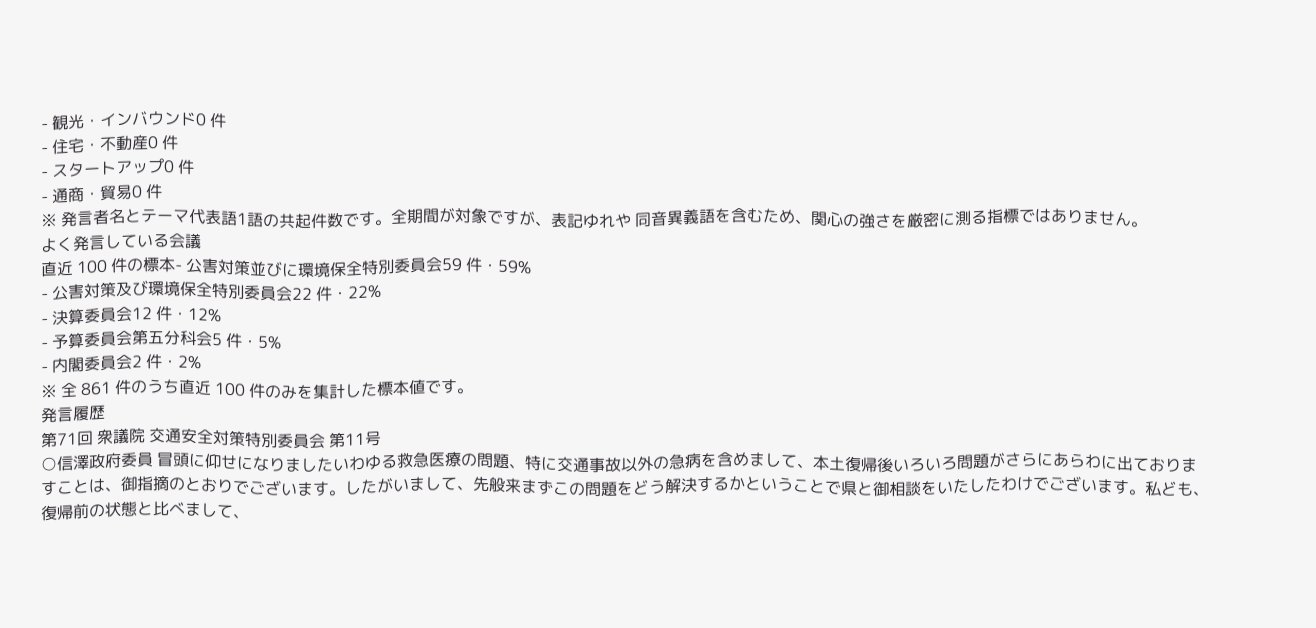- 観光・インバウンド0 件
- 住宅・不動産0 件
- スタートアップ0 件
- 通商・貿易0 件
※ 発言者名とテーマ代表語1語の共起件数です。全期間が対象ですが、表記ゆれや 同音異義語を含むため、関心の強さを厳密に測る指標ではありません。
よく発言している会議
直近 100 件の標本- 公害対策並びに環境保全特別委員会59 件・59%
- 公害対策及び環境保全特別委員会22 件・22%
- 決算委員会12 件・12%
- 予算委員会第五分科会5 件・5%
- 内閣委員会2 件・2%
※ 全 861 件のうち直近 100 件のみを集計した標本値です。
発言履歴
第71回 衆議院 交通安全対策特別委員会 第11号
○信澤政府委員 冒頭に仰せになりましたいわゆる救急医療の問題、特に交通事故以外の急病を含めまして、本土復帰後いろいろ問題がさらにあらわに出ておりますことは、御指摘のとおりでございます。したがいまして、先般来まずこの問題をどう解決するかということで県と御相談をいたしたわけでございます。私ども、復帰前の状態と比べまして、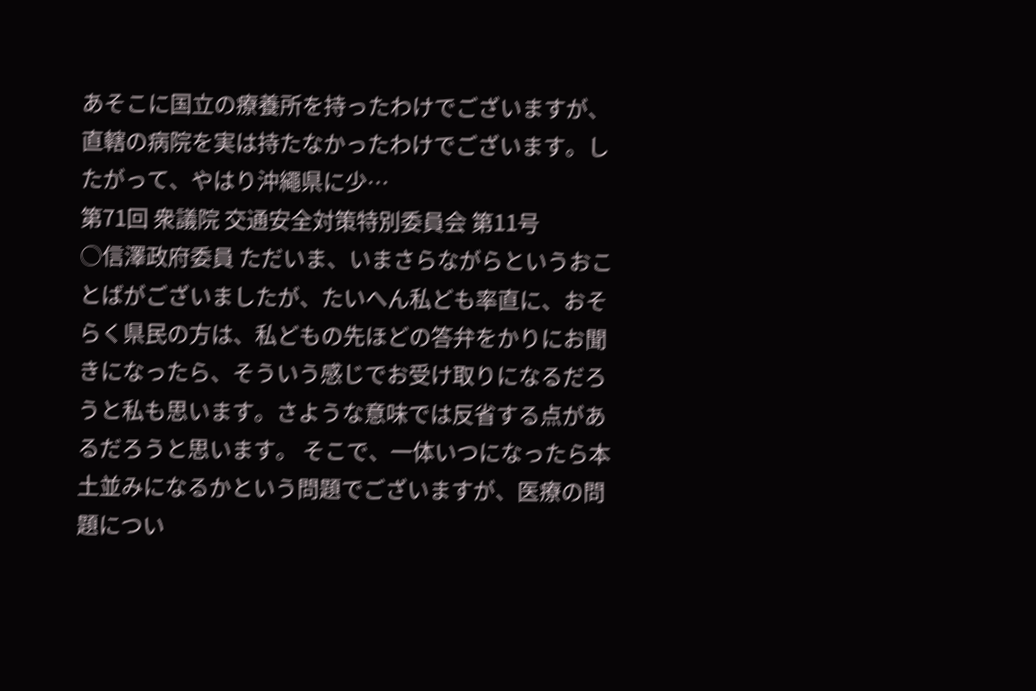あそこに国立の療養所を持ったわけでございますが、直轄の病院を実は持たなかったわけでございます。したがって、やはり沖繩県に少…
第71回 衆議院 交通安全対策特別委員会 第11号
○信澤政府委員 ただいま、いまさらながらというおことばがございましたが、たいへん私ども率直に、おそらく県民の方は、私どもの先ほどの答弁をかりにお聞きになったら、そういう感じでお受け取りになるだろうと私も思います。さような意味では反省する点があるだろうと思います。 そこで、一体いつになったら本土並みになるかという問題でございますが、医療の問題につい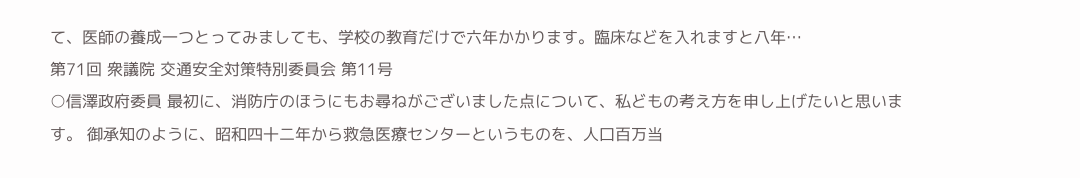て、医師の養成一つとってみましても、学校の教育だけで六年かかります。臨床などを入れますと八年…
第71回 衆議院 交通安全対策特別委員会 第11号
○信澤政府委員 最初に、消防庁のほうにもお尋ねがございました点について、私どもの考え方を申し上げたいと思います。 御承知のように、昭和四十二年から救急医療センターというものを、人口百万当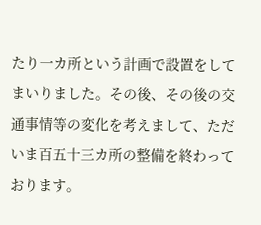たり一カ所という計画で設置をしてまいりました。その後、その後の交通事情等の変化を考えまして、ただいま百五十三カ所の整備を終わっております。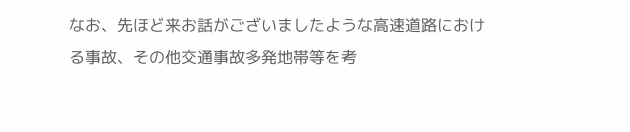なお、先ほど来お話がございましたような高速道路における事故、その他交通事故多発地帯等を考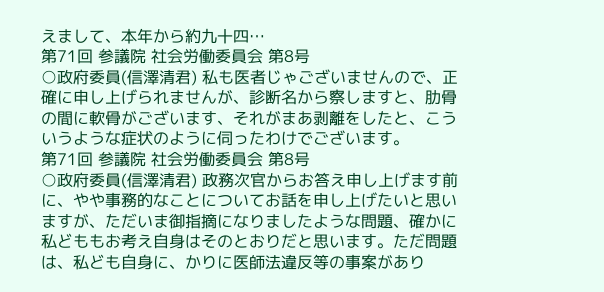えまして、本年から約九十四…
第71回 参議院 社会労働委員会 第8号
○政府委員(信澤清君) 私も医者じゃございませんので、正確に申し上げられませんが、診断名から察しますと、肋骨の間に軟骨がございます、それがまあ剥離をしたと、こういうような症状のように伺ったわけでございます。
第71回 参議院 社会労働委員会 第8号
○政府委員(信澤清君) 政務次官からお答え申し上げます前に、やや事務的なことについてお話を申し上げたいと思いますが、ただいま御指摘になりましたような問題、確かに私どももお考え自身はそのとおりだと思います。ただ問題は、私ども自身に、かりに医師法違反等の事案があり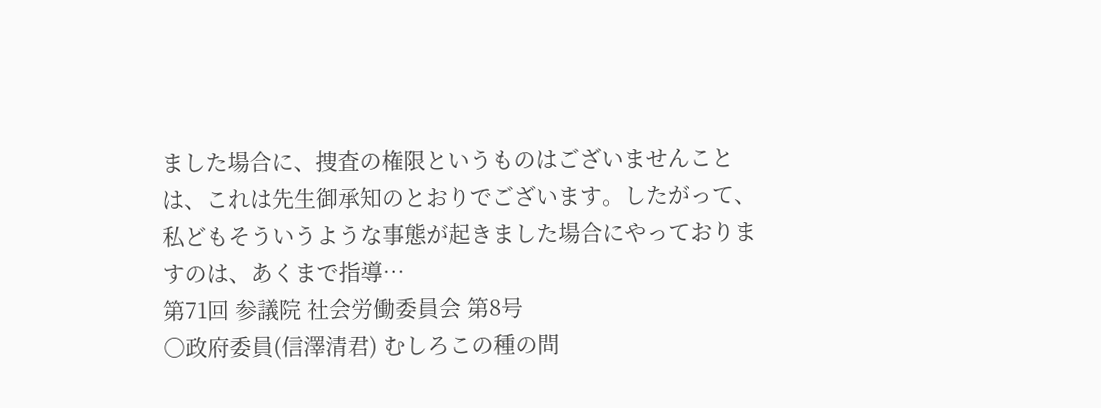ました場合に、捜査の権限というものはございませんことは、これは先生御承知のとおりでございます。したがって、私どもそういうような事態が起きました場合にやっておりますのは、あくまで指導…
第71回 参議院 社会労働委員会 第8号
○政府委員(信澤清君) むしろこの種の問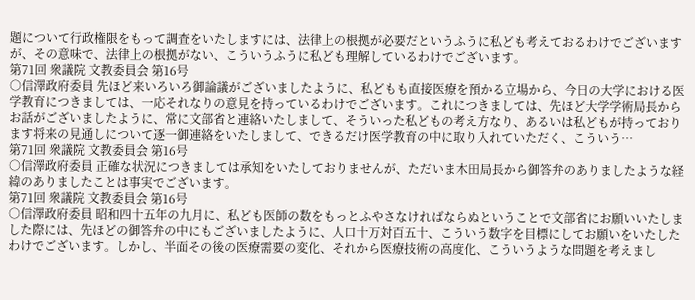題について行政権限をもって調査をいたしますには、法律上の根拠が必要だというふうに私ども考えておるわけでございますが、その意味で、法律上の根拠がない、こういうふうに私ども理解しているわけでございます。
第71回 衆議院 文教委員会 第16号
○信澤政府委員 先ほど来いろいろ御論議がございましたように、私どもも直接医療を預かる立場から、今日の大学における医学教育につきましては、一応それなりの意見を持っているわけでございます。これにつきましては、先ほど大学学術局長からお話がございましたように、常に文部省と連絡いたしまして、そういった私どもの考え方なり、あるいは私どもが持っております将来の見通しについて逐一御連絡をいたしまして、できるだけ医学教育の中に取り入れていただく、こういう…
第71回 衆議院 文教委員会 第16号
○信澤政府委員 正確な状況につきましては承知をいたしておりませんが、ただいま木田局長から御答弁のありましたような経緯のありましたことは事実でございます。
第71回 衆議院 文教委員会 第16号
○信澤政府委員 昭和四十五年の九月に、私ども医師の数をもっとふやさなければならぬということで文部省にお願いいたしました際には、先ほどの御答弁の中にもございましたように、人口十万対百五十、こういう数字を目標にしてお願いをいたしたわけでございます。しかし、半面その後の医療需要の変化、それから医療技術の高度化、こういうような問題を考えまし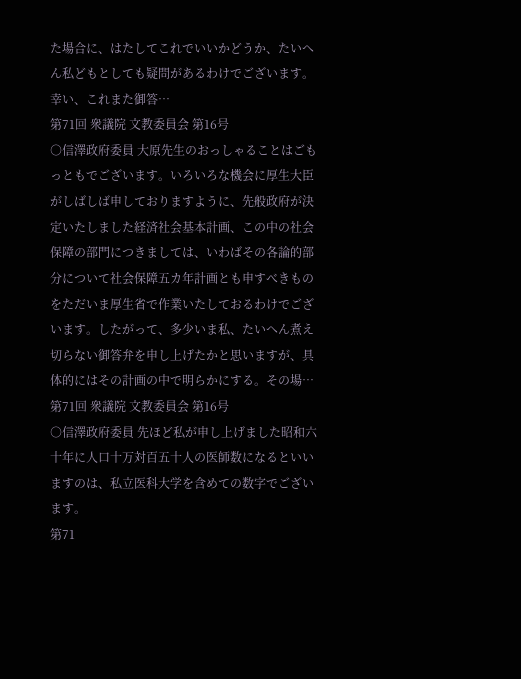た場合に、はたしてこれでいいかどうか、たいへん私どもとしても疑問があるわけでございます。幸い、これまた御答…
第71回 衆議院 文教委員会 第16号
○信澤政府委員 大原先生のおっしゃることはごもっともでございます。いろいろな機会に厚生大臣がしばしば申しておりますように、先般政府が決定いたしました経済社会基本計画、この中の社会保障の部門につきましては、いわばその各論的部分について社会保障五カ年計画とも申すべきものをただいま厚生省で作業いたしておるわけでございます。したがって、多少いま私、たいへん煮え切らない御答弁を申し上げたかと思いますが、具体的にはその計画の中で明らかにする。その場…
第71回 衆議院 文教委員会 第16号
○信澤政府委員 先ほど私が申し上げました昭和六十年に人口十万対百五十人の医師数になるといいますのは、私立医科大学を含めての数字でございます。
第71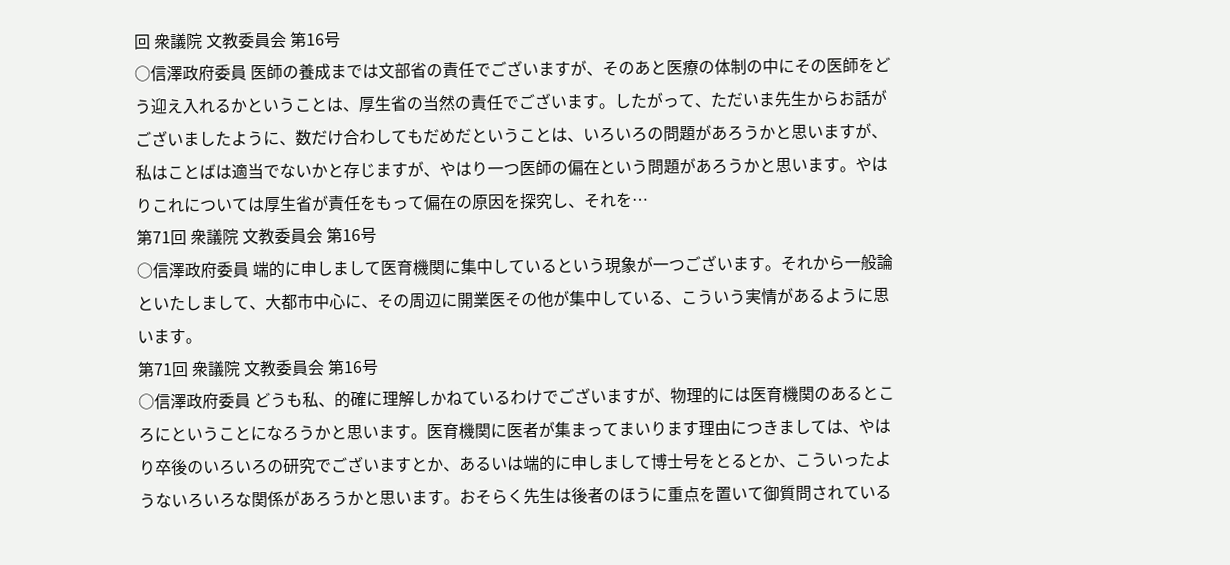回 衆議院 文教委員会 第16号
○信澤政府委員 医師の養成までは文部省の責任でございますが、そのあと医療の体制の中にその医師をどう迎え入れるかということは、厚生省の当然の責任でございます。したがって、ただいま先生からお話がございましたように、数だけ合わしてもだめだということは、いろいろの問題があろうかと思いますが、私はことばは適当でないかと存じますが、やはり一つ医師の偏在という問題があろうかと思います。やはりこれについては厚生省が責任をもって偏在の原因を探究し、それを…
第71回 衆議院 文教委員会 第16号
○信澤政府委員 端的に申しまして医育機関に集中しているという現象が一つございます。それから一般論といたしまして、大都市中心に、その周辺に開業医その他が集中している、こういう実情があるように思います。
第71回 衆議院 文教委員会 第16号
○信澤政府委員 どうも私、的確に理解しかねているわけでございますが、物理的には医育機関のあるところにということになろうかと思います。医育機関に医者が集まってまいります理由につきましては、やはり卒後のいろいろの研究でございますとか、あるいは端的に申しまして博士号をとるとか、こういったようないろいろな関係があろうかと思います。おそらく先生は後者のほうに重点を置いて御質問されている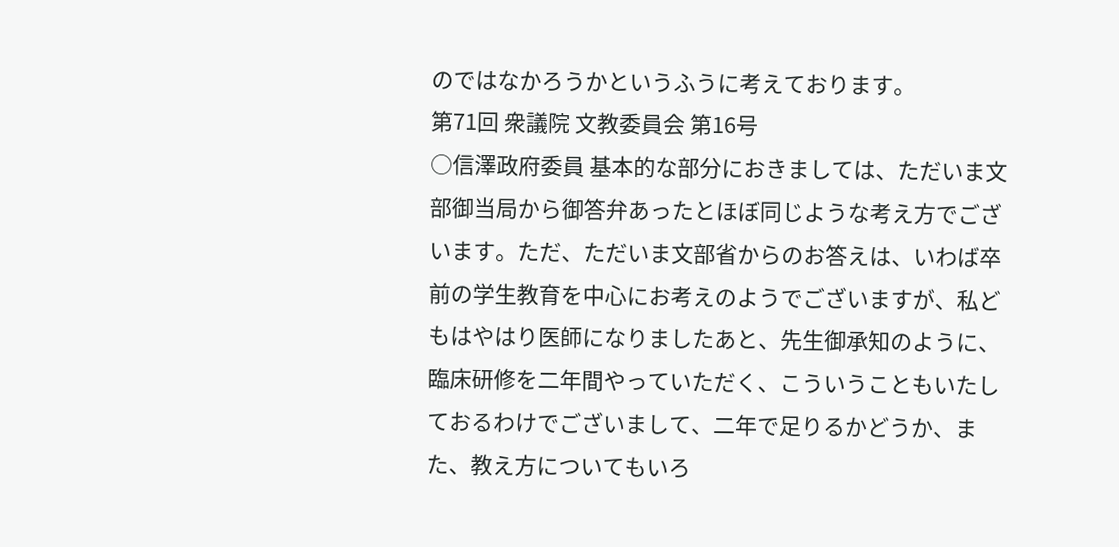のではなかろうかというふうに考えております。
第71回 衆議院 文教委員会 第16号
○信澤政府委員 基本的な部分におきましては、ただいま文部御当局から御答弁あったとほぼ同じような考え方でございます。ただ、ただいま文部省からのお答えは、いわば卒前の学生教育を中心にお考えのようでございますが、私どもはやはり医師になりましたあと、先生御承知のように、臨床研修を二年間やっていただく、こういうこともいたしておるわけでございまして、二年で足りるかどうか、また、教え方についてもいろ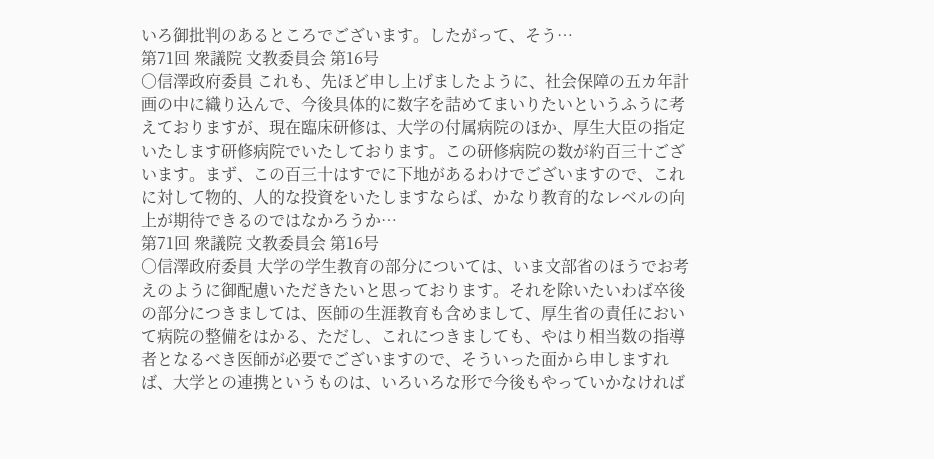いろ御批判のあるところでございます。したがって、そう…
第71回 衆議院 文教委員会 第16号
○信澤政府委員 これも、先ほど申し上げましたように、社会保障の五カ年計画の中に織り込んで、今後具体的に数字を詰めてまいりたいというふうに考えておりますが、現在臨床研修は、大学の付属病院のほか、厚生大臣の指定いたします研修病院でいたしております。この研修病院の数が約百三十ございます。まず、この百三十はすでに下地があるわけでございますので、これに対して物的、人的な投資をいたしますならば、かなり教育的なレベルの向上が期待できるのではなかろうか…
第71回 衆議院 文教委員会 第16号
○信澤政府委員 大学の学生教育の部分については、いま文部省のほうでお考えのように御配慮いただきたいと思っております。それを除いたいわば卒後の部分につきましては、医師の生涯教育も含めまして、厚生省の責任において病院の整備をはかる、ただし、これにつきましても、やはり相当数の指導者となるべき医師が必要でございますので、そういった面から申しますれば、大学との連携というものは、いろいろな形で今後もやっていかなければ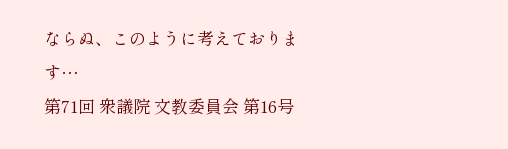ならぬ、このように考えております…
第71回 衆議院 文教委員会 第16号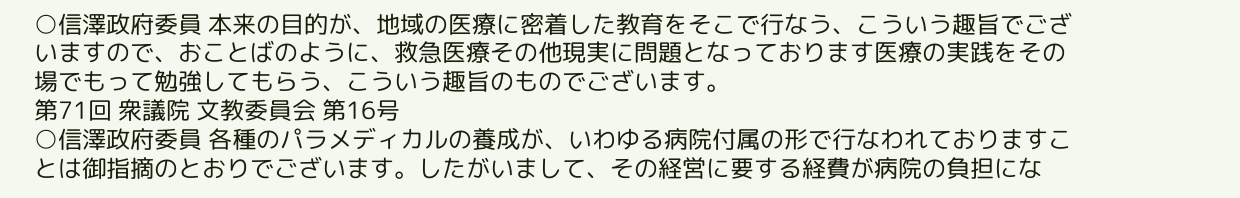○信澤政府委員 本来の目的が、地域の医療に密着した教育をそこで行なう、こういう趣旨でございますので、おことばのように、救急医療その他現実に問題となっております医療の実践をその場でもって勉強してもらう、こういう趣旨のものでございます。
第71回 衆議院 文教委員会 第16号
○信澤政府委員 各種のパラメディカルの養成が、いわゆる病院付属の形で行なわれておりますことは御指摘のとおりでございます。したがいまして、その経営に要する経費が病院の負担にな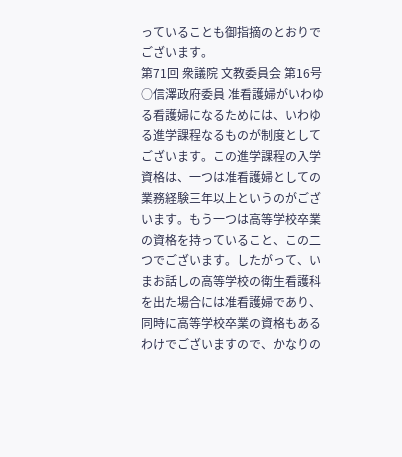っていることも御指摘のとおりでございます。
第71回 衆議院 文教委員会 第16号
○信澤政府委員 准看護婦がいわゆる看護婦になるためには、いわゆる進学課程なるものが制度としてございます。この進学課程の入学資格は、一つは准看護婦としての業務経験三年以上というのがございます。もう一つは高等学校卒業の資格を持っていること、この二つでございます。したがって、いまお話しの高等学校の衛生看護科を出た場合には准看護婦であり、同時に高等学校卒業の資格もあるわけでございますので、かなりの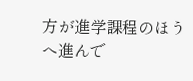方が進学課程のほうへ進んで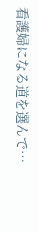看護婦になる道を選んで…